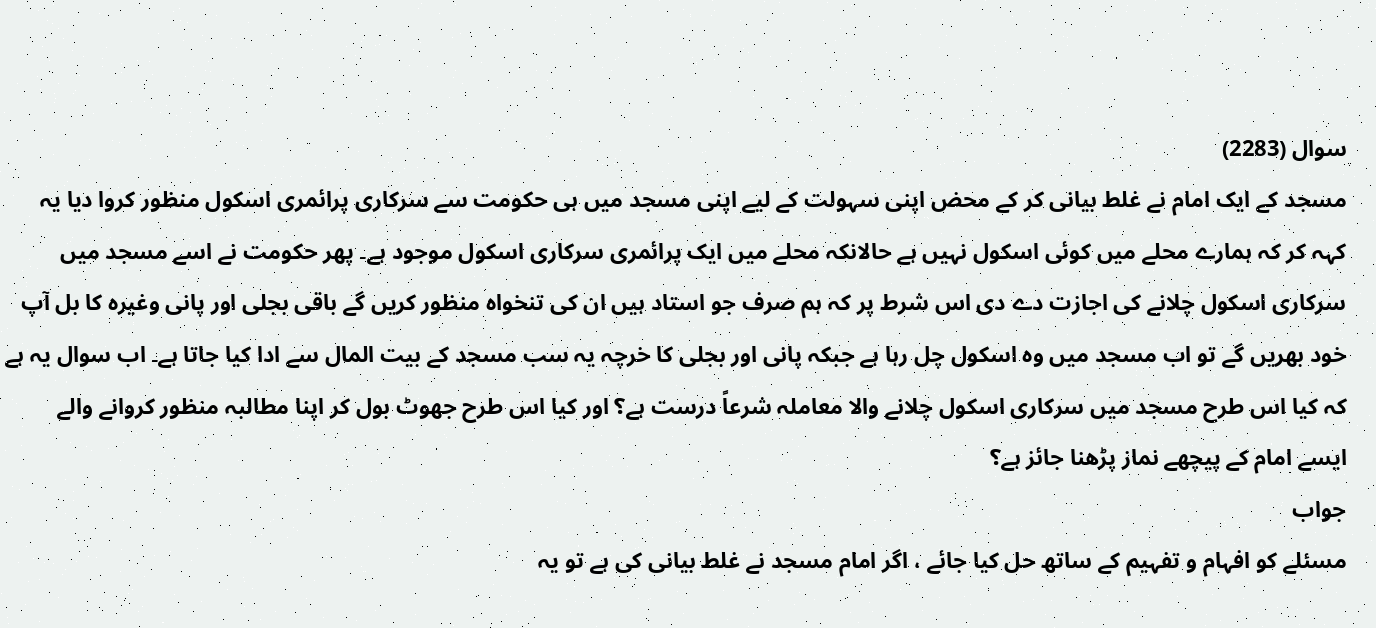سوال (2283)
مسجد کے ایک امام نے غلط بیانی کر کے محض اپنی سہولت کے لیے اپنی مسجد میں ہی حکومت سے سرکاری پرائمری اسکول منظور کروا دیا یہ کہہ کر کہ ہمارے محلے میں کوئی اسکول نہیں ہے حالانکہ محلے میں ایک پرائمری سرکاری اسکول موجود ہے۔ پھر حکومت نے اسے مسجد میں سرکاری اسکول چلانے کی اجازت دے دی اس شرط پر کہ ہم صرف جو استاد ہیں ان کی تنخواہ منظور کریں گے باقی بجلی اور پانی وغیرہ کا بل آپ خود بھریں گے تو اب مسجد میں وہ اسکول چل رہا ہے جبکہ پانی اور بجلی کا خرچہ یہ سب مسجد کے بیت المال سے ادا کیا جاتا ہے۔ اب سوال یہ ہے کہ کیا اس طرح مسجد میں سرکاری اسکول چلانے والا معاملہ شرعاً درست ہے؟ اور کیا اس طرح جھوٹ بول کر اپنا مطالبہ منظور کروانے والے ایسے امام کے پیچھے نماز پڑھنا جائز ہے؟
جواب
مسئلے کو افہام و تفہیم کے ساتھ حل کیا جائے ، اگر امام مسجد نے غلط بیانی کی ہے تو یہ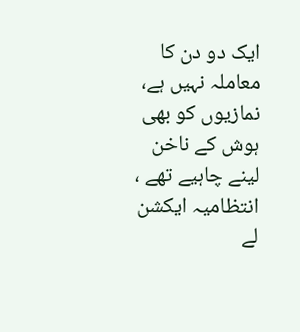ایک دو دن کا معاملہ نہیں ہے، نمازیوں کو بھی ہوش کے ناخن لینے چاہیے تھے ، انتظامیہ ایکشن لے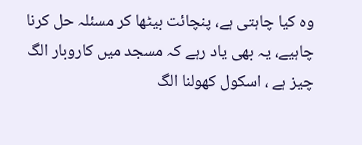وہ کیا چاہتی ہے، پنچائت بیٹھا کر مسئلہ حل کرنا چاہیے، یہ بھی یاد رہے کہ مسجد میں کاروبار الگ چیز ہے ، اسکول کھولنا الگ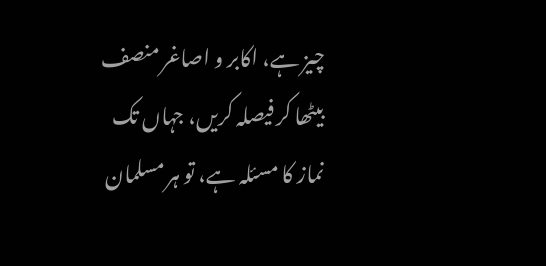چیز ہے، اکابر و اصاغر منصف بیٹھا کر فیصلہ کریں، جہاں تک نماز کا مسئلہ ہے، تو ہر مسلمان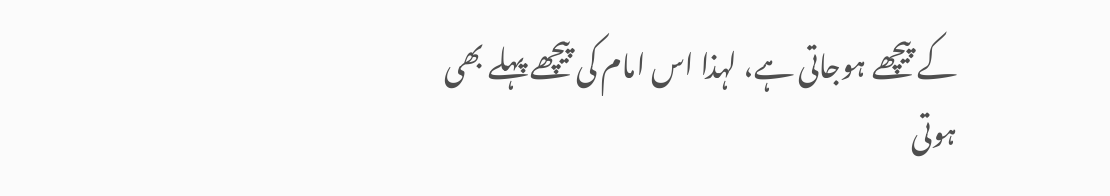کے پیچھے ہوجاتی ہے، لہذا اس امام کی پیچھے پہلے بھی ہوتی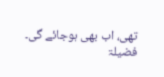تھی، اب بھی ہوجائے گی۔
فضیلۃ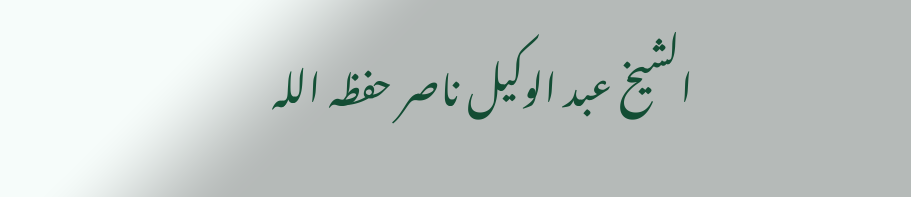الشیخ عبد الوکیل ناصر حفظہ اللہ